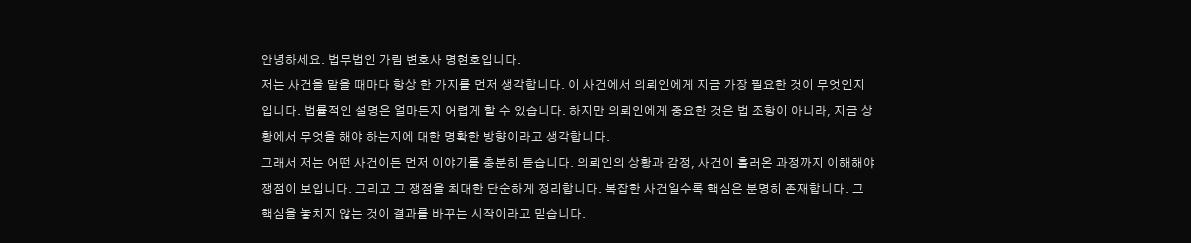안녕하세요. 법무법인 가림 변호사 명현호입니다.
저는 사건을 맡을 때마다 항상 한 가지를 먼저 생각합니다. 이 사건에서 의뢰인에게 지금 가장 필요한 것이 무엇인지입니다. 법률적인 설명은 얼마든지 어렵게 할 수 있습니다. 하지만 의뢰인에게 중요한 것은 법 조항이 아니라, 지금 상황에서 무엇을 해야 하는지에 대한 명확한 방향이라고 생각합니다.
그래서 저는 어떤 사건이든 먼저 이야기를 충분히 듣습니다. 의뢰인의 상황과 감정, 사건이 흘러온 과정까지 이해해야 쟁점이 보입니다. 그리고 그 쟁점을 최대한 단순하게 정리합니다. 복잡한 사건일수록 핵심은 분명히 존재합니다. 그 핵심을 놓치지 않는 것이 결과를 바꾸는 시작이라고 믿습니다.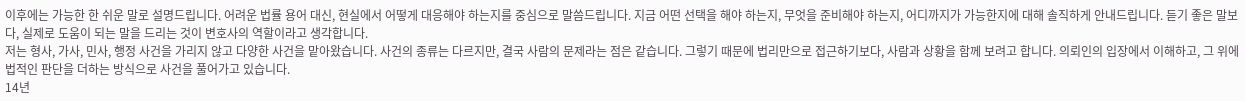이후에는 가능한 한 쉬운 말로 설명드립니다. 어려운 법률 용어 대신, 현실에서 어떻게 대응해야 하는지를 중심으로 말씀드립니다. 지금 어떤 선택을 해야 하는지, 무엇을 준비해야 하는지, 어디까지가 가능한지에 대해 솔직하게 안내드립니다. 듣기 좋은 말보다, 실제로 도움이 되는 말을 드리는 것이 변호사의 역할이라고 생각합니다.
저는 형사, 가사, 민사, 행정 사건을 가리지 않고 다양한 사건을 맡아왔습니다. 사건의 종류는 다르지만, 결국 사람의 문제라는 점은 같습니다. 그렇기 때문에 법리만으로 접근하기보다, 사람과 상황을 함께 보려고 합니다. 의뢰인의 입장에서 이해하고, 그 위에 법적인 판단을 더하는 방식으로 사건을 풀어가고 있습니다.
14년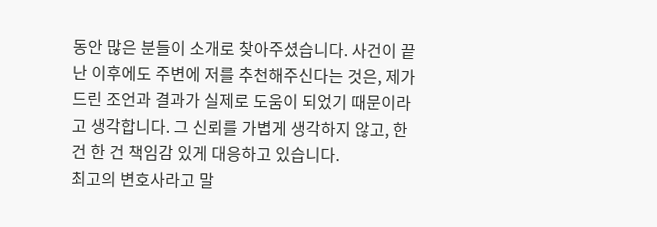동안 많은 분들이 소개로 찾아주셨습니다. 사건이 끝난 이후에도 주변에 저를 추천해주신다는 것은, 제가 드린 조언과 결과가 실제로 도움이 되었기 때문이라고 생각합니다. 그 신뢰를 가볍게 생각하지 않고, 한 건 한 건 책임감 있게 대응하고 있습니다.
최고의 변호사라고 말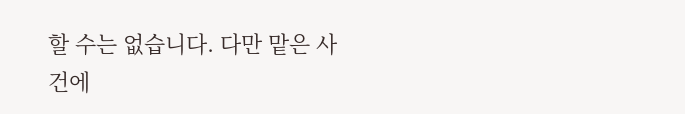할 수는 없습니다. 다만 맡은 사건에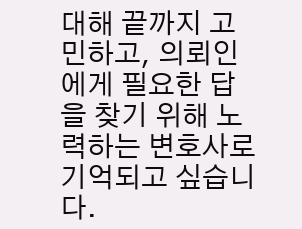대해 끝까지 고민하고, 의뢰인에게 필요한 답을 찾기 위해 노력하는 변호사로 기억되고 싶습니다.